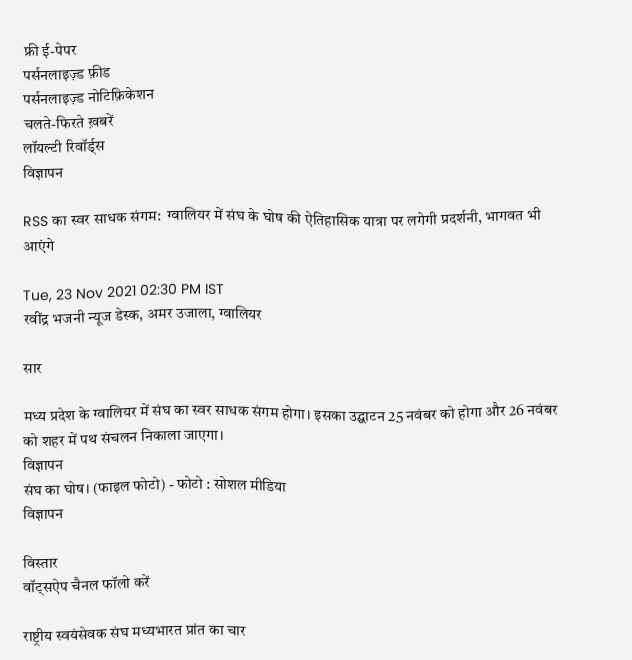फ्री ई-पेपर
पर्सनलाइज़्ड फ़ीड
पर्सनलाइज़्ड नोटिफ़िकेशन
चलते-फिरते ख़बरें
लॉयल्टी रिवॉर्ड्स
विज्ञापन

RSS का स्वर साधक संगम:  ग्वालियर में संघ के घोष की ऐतिहासिक यात्रा पर लगेगी प्रदर्शनी, भागवत भी आएंगे

Tue, 23 Nov 2021 02:30 PM IST
रवींद्र भजनी न्यूज डेस्क, अमर उजाला, ग्वालियर

सार

मध्य प्रदेश के ग्वालियर में संघ का स्वर साधक संगम होगा। इसका उद्घाटन 25 नवंबर को होगा और 26 नवंबर को शहर में पथ संचलन निकाला जाएगा।
विज्ञापन
संघ का घोष। (फाइल फोटो) - फोटो : सोशल मीडिया
विज्ञापन

विस्तार
वॉट्सऐप चैनल फॉलो करें

राष्ट्रीय स्वयंसेवक संघ मध्यभारत प्रांत का चार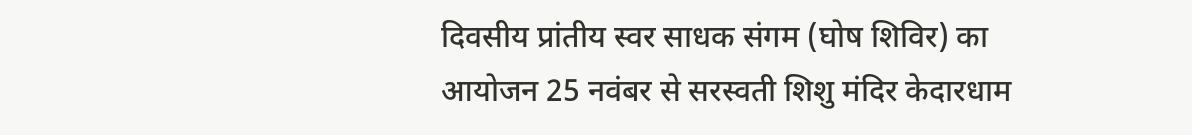दिवसीय प्रांतीय स्वर साधक संगम (घोष शिविर) का आयोजन 25 नवंबर से सरस्वती शिशु मंदिर केदारधाम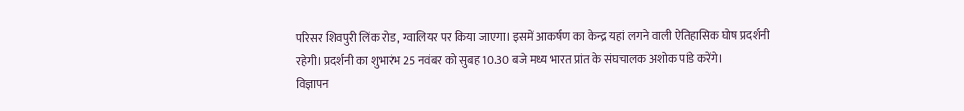परिसर शिवपुरी लिंक रोड, ग्वालियर पर किया जाएगा। इसमें आकर्षण का केन्द्र यहां लगने वाली ऐतिहासिक घोष प्रदर्शनी रहेगी। प्रदर्शनी का शुभारंभ 25 नवंबर को सुबह 10.30 बजे मध्य भारत प्रांत के संघचालक अशोक पांडे करेंगे।
विज्ञापन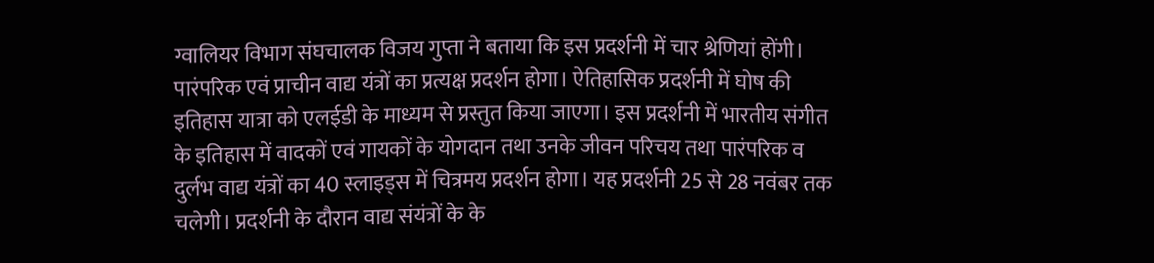ग्वालियर विभाग संघचालक विजय गुप्ता ने बताया कि इस प्रदर्शनी में चार श्रेणियां होंगी। पारंपरिक एवं प्राचीन वाद्य यंत्रों का प्रत्यक्ष प्रदर्शन होगा। ऐतिहासिक प्रदर्शनी में घोष की इतिहास यात्रा को एलईडी के माध्यम से प्रस्तुत किया जाएगा। इस प्रदर्शनी में भारतीय संगीत के इतिहास में वादकों एवं गायकों के योगदान तथा उनके जीवन परिचय तथा पारंपरिक व दुर्लभ वाद्य यंत्रों का 40 स्लाइड्स में चित्रमय प्रदर्शन होगा। यह प्रदर्शनी 25 से 28 नवंबर तक चलेगी। प्रदर्शनी के दौरान वाद्य संयंत्रों के के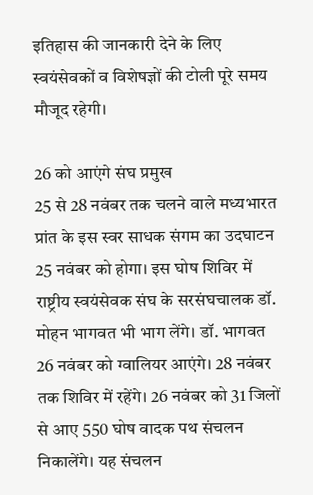इतिहास की जानकारी देने के लिए स्वयंसेवकों व विशेषज्ञों की टोली पूरे समय मौजूद रहेगी।

26 को आएंगे संघ प्रमुख
25 से 28 नवंबर तक चलने वाले मध्यभारत प्रांत के इस स्वर साधक संगम का उदघाटन  25 नवंबर को होगा। इस घोष शिविर में राष्ट्रीय स्वयंसेवक संघ के सरसंघचालक डॉ. मोहन भागवत भी भाग लेंगे। डॉ. भागवत 26 नवंबर को ग्वालियर आएंगे। 28 नवंबर तक शिविर में रहेंगे। 26 नवंबर को 31 जिलों से आए 550 घोष वादक पथ संचलन निकालेंगे। यह संचलन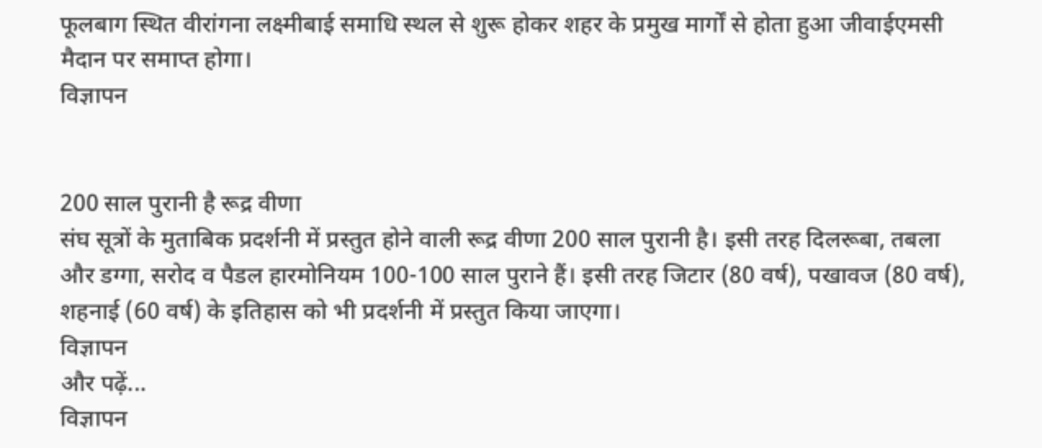फूलबाग स्थित वीरांगना लक्ष्मीबाई समाधि स्थल से शुरू होकर शहर के प्रमुख मार्गों से होता हुआ जीवाईएमसी मैदान पर समाप्त होगा।
विज्ञापन


200 साल पुरानी है रूद्र वीणा
संघ सूत्रों के मुताबिक प्रदर्शनी में प्रस्तुत होने वाली रूद्र वीणा 200 साल पुरानी है। इसी तरह दिलरूबा, तबला और डग्गा, सरोद व पैडल हारमोनियम 100-100 साल पुराने हैं। इसी तरह जिटार (80 वर्ष), पखावज (80 वर्ष), शहनाई (60 वर्ष) के इतिहास को भी प्रदर्शनी में प्रस्तुत किया जाएगा।
विज्ञापन
और पढ़ें...
विज्ञापन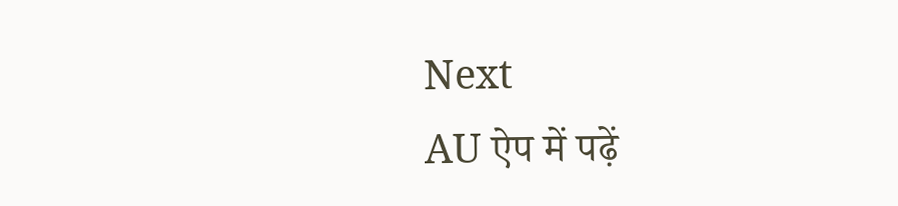Next
AU ऐप में पढ़ें